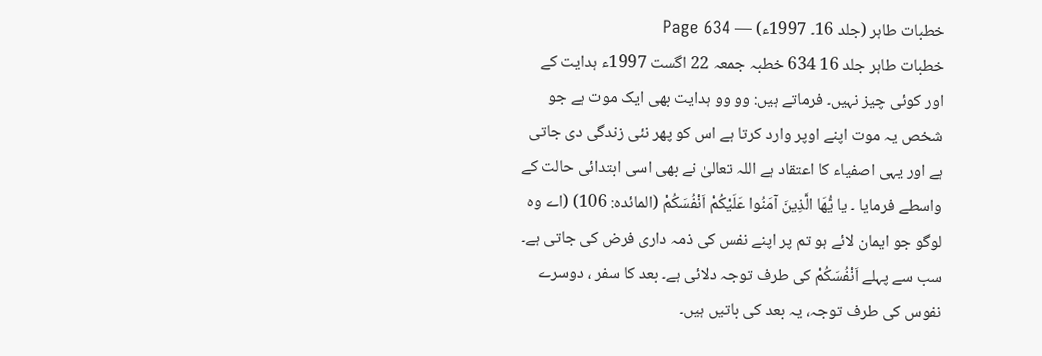خطبات طاہر (جلد 16۔ 1997ء) — Page 634
خطبات طاہر جلد 16 634 خطبہ جمعہ 22 اگست 1997ء ہدایت کے اور کوئی چیز نہیں۔ فرماتے ہیں: وو وو ہدایت بھی ایک موت ہے جو شخص یہ موت اپنے اوپر وارد کرتا ہے اس کو پھر نئی زندگی دی جاتی ہے اور یہی اصفیاء کا اعتقاد ہے اللہ تعالیٰ نے بھی اسی ابتدائی حالت کے واسطے فرمایا ۔ یا يُّهَا الَّذِينَ آمَنُوا عَلَيْكُمْ اَنْفُسَكُمْ (المائدہ: 106) (اے وہ لوگو جو ایمان لائے ہو تم پر اپنے نفس کی ذمہ داری فرض کی جاتی ہے۔ سب سے پہلے اَنْفُسَكُمْ کی طرف توجہ دلائی ہے۔ بعد کا سفر ، دوسرے نفوس کی طرف توجہ، یہ بعد کی باتیں ہیں۔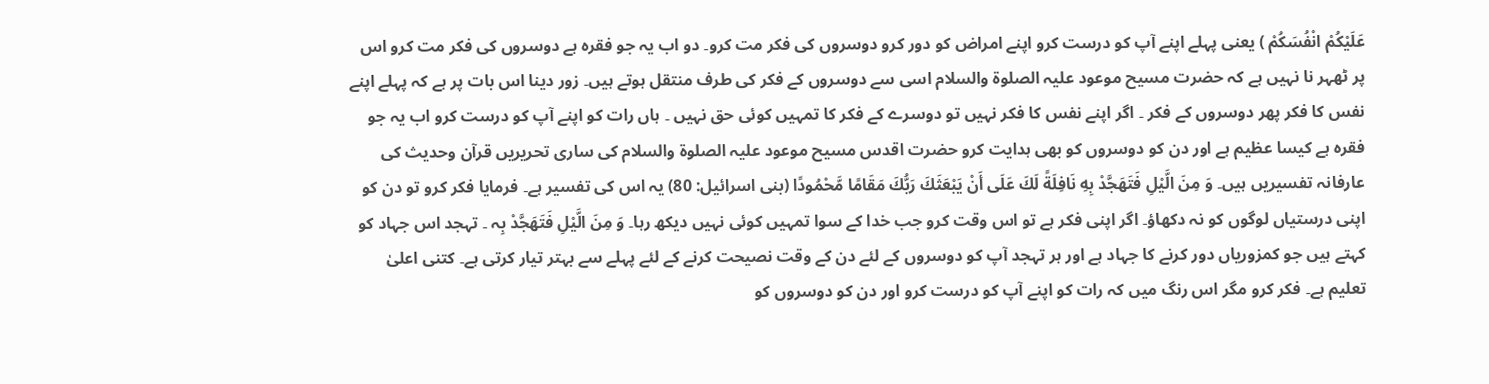عَلَيْكُمْ انْفُسَكُمْ ) یعنی پہلے اپنے آپ کو درست کرو اپنے امراض کو دور کرو دوسروں کی فکر مت کرو۔ دو اب یہ جو فقرہ ہے دوسروں کی فکر مت کرو اس پر ٹھہر نا نہیں ہے کہ حضرت مسیح موعود علیہ الصلوۃ والسلام اسی سے دوسروں کے فکر کی طرف منتقل ہوتے ہیں۔ زور دینا اس بات پر ہے کہ پہلے اپنے نفس کا فکر پھر دوسروں کے فکر ۔ اگر اپنے نفس کا فکر نہیں تو دوسرے کے فکر کا تمہیں کوئی حق نہیں ۔ ہاں رات کو اپنے آپ کو درست کرو اب یہ جو فقرہ ہے کیسا عظیم ہے اور دن کو دوسروں کو بھی ہدایت کرو حضرت اقدس مسیح موعود علیہ الصلوۃ والسلام کی ساری تحریریں قرآن وحدیث کی عارفانہ تفسیریں ہیں۔ وَ مِنَ الَّيْلِ فَتَهَجَّدْ بِهِ نَافِلَةً لَكَ عَلَى أَنْ يَبْعَثَكَ رَبُّكَ مَقَامًا مَّحْمُودًا (بنی اسرائیل: 80) یہ اس کی تفسیر ہے۔ فرمایا فکر کرو تو دن کو اپنی درستیاں لوگوں کو نہ دکھاؤ۔ اگر اپنی فکر ہے تو اس وقت کرو جب خدا کے سوا تمہیں کوئی نہیں دیکھ رہا۔ وَ مِنَ الَّيْلِ فَتَهَجَّدْ بِہ ۔ تہجد اس جہاد کو کہتے ہیں جو کمزوریاں دور کرنے کا جہاد ہے اور ہر تہجد آپ کو دوسروں کے لئے دن کے وقت نصیحت کرنے کے لئے پہلے سے بہتر تیار کرتی ہے۔ کتنی اعلیٰ تعلیم ہے۔ فکر کرو مگر اس رنگ میں کہ رات کو اپنے آپ کو درست کرو اور دن کو دوسروں کو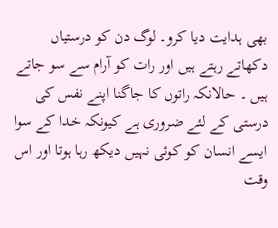بھی ہدایت دیا کرو۔ لوگ دن کو درستیاں دکھاتے رہتے ہیں اور رات کو آرام سے سو جاتے ہیں ۔ حالانکہ راتوں کا جاگنا اپنے نفس کی درستی کے لئے ضروری ہے کیونکہ خدا کے سوا ایسے انسان کو کوئی نہیں دیکھ رہا ہوتا اور اس وقت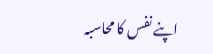اپنے نفس کا محاسبہ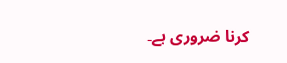کرنا ضروری ہے۔